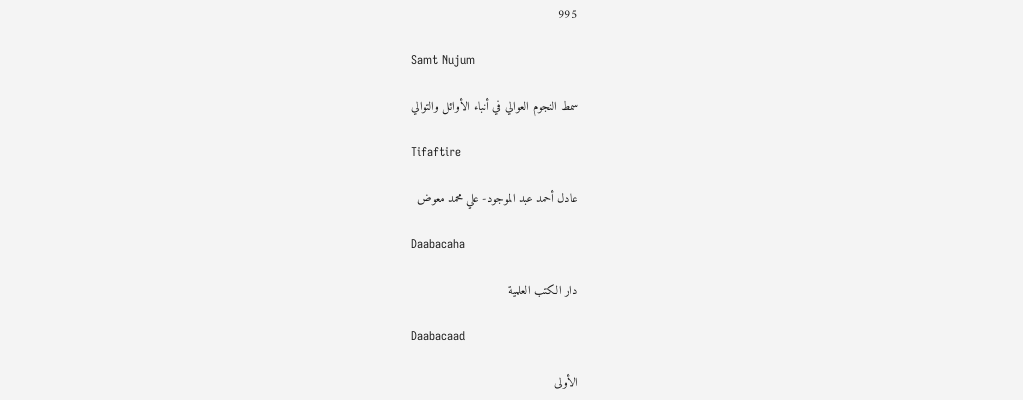995

Samt Nujum

سمط النجوم العوالي في أنباء الأوائل والتوالي

Tifaftire

عادل أحمد عبد الموجود- علي محمد معوض

Daabacaha

دار الكتب العلمية

Daabacaad

الأولى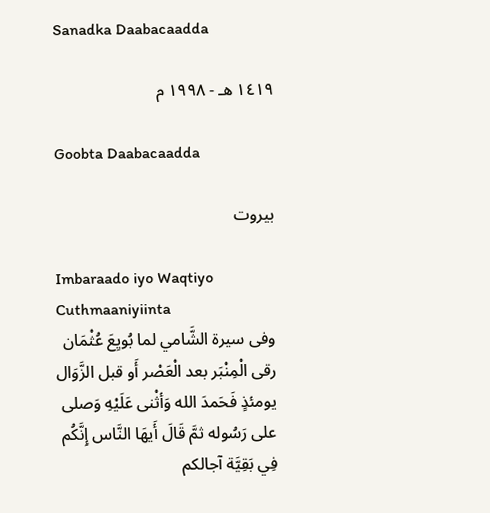Sanadka Daabacaadda

١٤١٩ هـ - ١٩٩٨ م

Goobta Daabacaadda

بيروت

Imbaraado iyo Waqtiyo
Cuthmaaniyiinta
وفى سيرة الشَّامي لما بُويِعَ عُثْمَان رقى الْمِنْبَر بعد الْعَصْر أَو قبل الزَّوَال يومئذٍ فَحَمدَ الله وَأثْنى عَلَيْهِ وَصلى على رَسُوله ثمَّ قَالَ أَيهَا النَّاس إِنَّكُم فِي بَقِيَّة آجالكم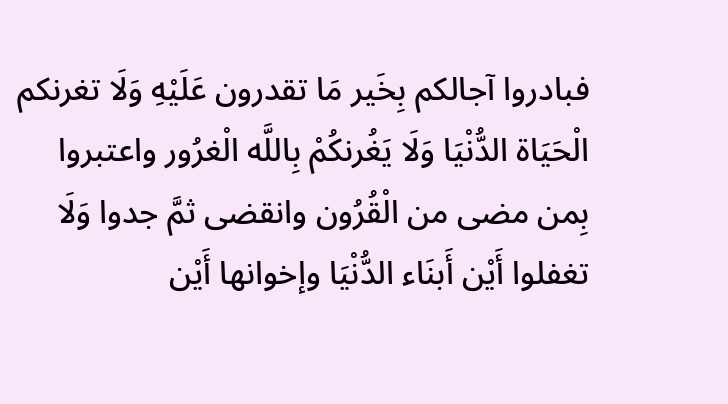فبادروا آجالكم بِخَير مَا تقدرون عَلَيْهِ وَلَا تغرنكم الْحَيَاة الدُّنْيَا وَلَا يَغُرنكُمْ بِاللَّه الْغرُور واعتبروا بِمن مضى من الْقُرُون وانقضى ثمَّ جدوا وَلَا تغفلوا أَيْن أَبنَاء الدُّنْيَا وإخوانها أَيْن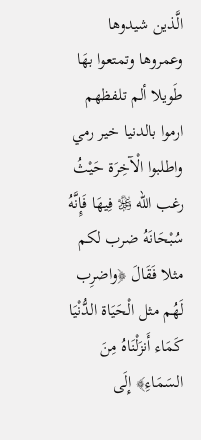الَّذين شيدوها وعمروها وتمتعوا بهَا طَويلا ألم تلفظهم ارموا بالدنيا خير رمي واطلبوا الْآخِرَة حَيْثُ رغب الله ﷿ فِيهَا فَإِنَّهُ سُبْحَانَهُ ضرب لكم مثلا فَقَالَ ﴿واضرِب لَهُم مثل الْحَيَاة الدُّنْيَا كَمَاء أَنزَلْنَاهُ مِنَ السَمَاءِ﴾ إِلَى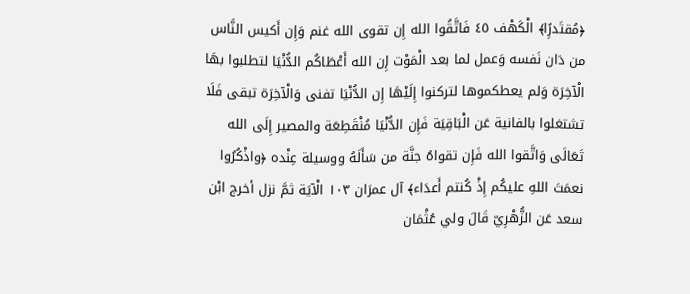﴿مُقتَدرًِا﴾ الْكَهْف ٤٥ فَاتَّقُوا الله إِن تقوى الله غنم وَإِن أَكيس النَّاس من دَان نَفسه وَعمل لما بعد الْمَوْت إِن الله أَعْطَاكُم الدُّنْيَا لتطلبوا بهَا الْآخِرَة وَلم يعطكموها لتركنوا إِلَيْهَا إِن الدُّنْيَا تفنى وَالْآخِرَة تبقى فَلَا تشتغلوا بالفانية عَن الْبَاقِيَة فَإِن الدُّنْيَا مُنْقَطِعَة والمصير إِلَى الله تَعَالَى وَاتَّقوا الله فَإِن تقواهُ جنَّة من سَأَلَهُ ووسيلة عِنْده ﴿واذْكُرُوا نعمَتَ اللهِ عليكُم إِذْ كُنتم أَعدَاء﴾ آل عمرَان ١٠٣ الْآيَة ثمَّ نزل أخرج ابْن سعد عَن الزُّهْرِيّ قَالَ ولي عُثْمَان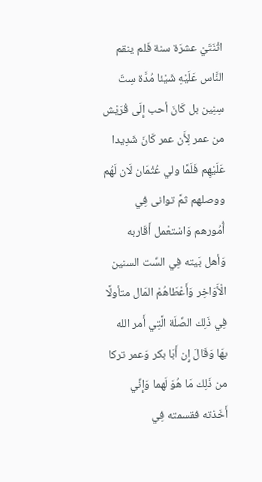اثْنَتَيْ عشرَة سنة فَلم ينقم النَّاس عَلَيْهِ شَيْئا مُدَّة سِتّ سِنِين بل كَانَ أحب إِلَى قُرَيْش من عمر لِأَن عمر كَانَ شَدِيدا عَلَيْهِم فَلَمَّا ولي عُثْمَان لَان لَهُم ووصلهم ثمَّ توانى فِي أُمُورهم وَاسْتعْمل أَقَاربه وَأهل بَيته فِي السِّت السنين الْأَوَاخِر وَأَعْطَاهُمْ المَال متأولًا فِي ذَلِك الصِّلَة الَّتِي أَمر الله بهَا وَقَالَ إِن أَبَا بكر وَعمر تركا من ذَلِك مَا هُوَ لَهما وَإِنِّي أَخَذته فقسمته فِي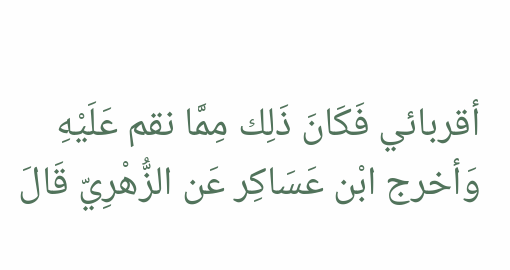أقربائي فَكَانَ ذَلِك مِمَّا نقم عَلَيْهِ وَأخرج ابْن عَسَاكِر عَن الزُّهْرِيّ قَالَ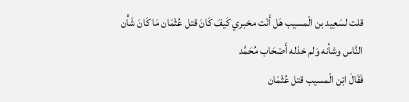قلت لسَعِيد بن الْمسيب هَل أَنْت مخبري كَيفَ كَانَ قتل عُثْمَان مَا كَانَ شَأْن النَّاس وشأنه وَلم خذله أَصْحَاب مُحَمَّد
فَقَالَ ابْن الْمسيب قتل عُثْمَان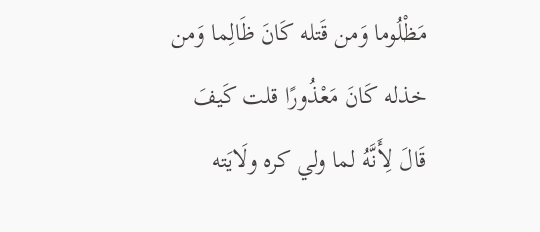مَظْلُوما وَمن قَتله كَانَ ظَالِما وَمن خذله كَانَ مَعْذُورًا قلت كَيفَ قَالَ لِأَنَّهُ لما ولي كره ولَايَته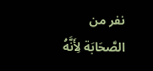نفر من الصَّحَابَة لِأَنَّهُ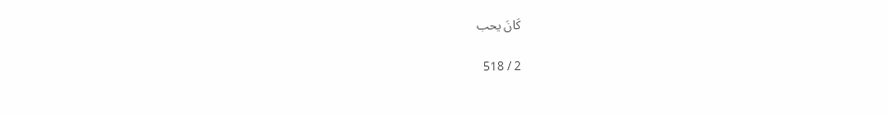كَانَ يحب

2 / 518